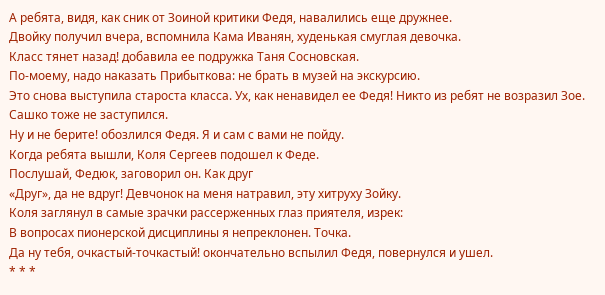А ребята, видя, как сник от Зоиной критики Федя, навалились еще дружнее.
Двойку получил вчера, вспомнила Кама Иванян, худенькая смуглая девочка.
Класс тянет назад! добавила ее подружка Таня Сосновская.
По-моему, надо наказать Прибыткова: не брать в музей на экскурсию.
Это снова выступила староста класса. Ух, как ненавидел ее Федя! Никто из ребят не возразил Зое. Сашко тоже не заступился.
Ну и не берите! обозлился Федя. Я и сам с вами не пойду.
Когда ребята вышли, Коля Сергеев подошел к Феде.
Послушай, Федюк, заговорил он. Как друг
«Друг», да не вдруг! Девчонок на меня натравил, эту хитруху Зойку.
Коля заглянул в самые зрачки рассерженных глаз приятеля, изрек:
В вопросах пионерской дисциплины я непреклонен. Точка.
Да ну тебя, очкастый-точкастый! окончательно вспылил Федя, повернулся и ушел.
* * *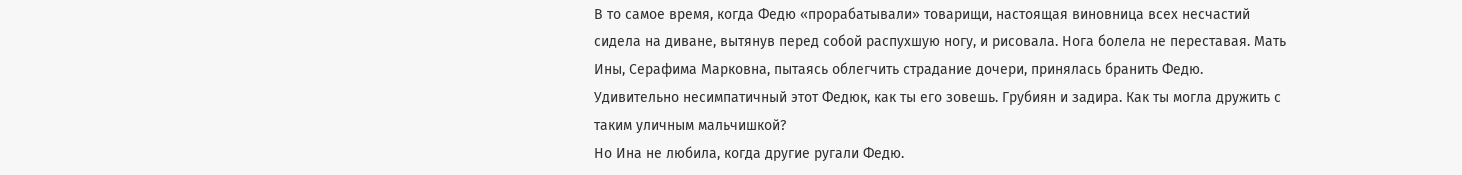В то самое время, когда Федю «прорабатывали» товарищи, настоящая виновница всех несчастий сидела на диване, вытянув перед собой распухшую ногу, и рисовала. Нога болела не переставая. Мать Ины, Серафима Марковна, пытаясь облегчить страдание дочери, принялась бранить Федю.
Удивительно несимпатичный этот Федюк, как ты его зовешь. Грубиян и задира. Как ты могла дружить с таким уличным мальчишкой?
Но Ина не любила, когда другие ругали Федю.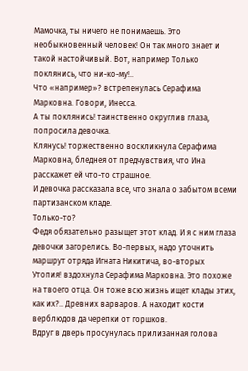Мамочка, ты ничего не понимаешь. Это необыкновенный человек! Он так много знает и такой настойчивый. Вот, например Только поклянись, что ни-ко-му!..
Что «например»? встрепенулась Серафима Марковна. Говори, Инесса.
А ты поклянись! таинственно округлив глаза, попросила девочка.
Клянусь! торжественно воскликнула Серафима Марковна, бледнея от предчувствия, что Ина расскажет ей что-то страшное.
И девочка рассказала все, что знала о забытом всеми партизанском кладе.
Только-то?
Федя обязательно разыщет этот клад. И я с ним глаза девочки загорелись. Во-первых, надо уточнить маршрут отряда Игната Никитича, во-вторых
Утопия! вздохнула Серафима Марковна. Это похоже на твоего отца. Он тоже всю жизнь ищет клады этих, как их?.. Древних варваров. А находит кости верблюдов да черепки от горшков.
Вдруг в дверь просунулась прилизанная голова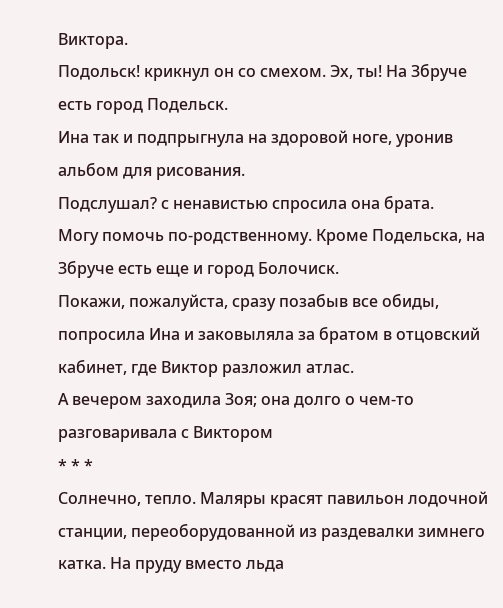Виктора.
Подольск! крикнул он со смехом. Эх, ты! На Збруче есть город Подельск.
Ина так и подпрыгнула на здоровой ноге, уронив альбом для рисования.
Подслушал? с ненавистью спросила она брата.
Могу помочь по-родственному. Кроме Подельска, на Збруче есть еще и город Болочиск.
Покажи, пожалуйста, сразу позабыв все обиды, попросила Ина и заковыляла за братом в отцовский кабинет, где Виктор разложил атлас.
А вечером заходила Зоя; она долго о чем-то разговаривала с Виктором
* * *
Солнечно, тепло. Маляры красят павильон лодочной станции, переоборудованной из раздевалки зимнего катка. На пруду вместо льда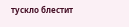тускло блестит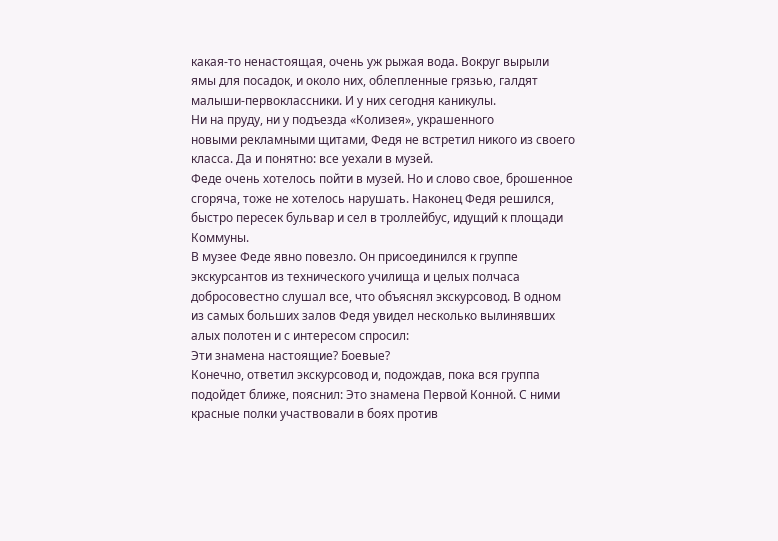какая-то ненастоящая, очень уж рыжая вода. Вокруг вырыли ямы для посадок, и около них, облепленные грязью, галдят малыши-первоклассники. И у них сегодня каникулы.
Ни на пруду, ни у подъезда «Колизея», украшенного
новыми рекламными щитами, Федя не встретил никого из своего класса. Да и понятно: все уехали в музей.
Феде очень хотелось пойти в музей. Но и слово свое, брошенное сгоряча, тоже не хотелось нарушать. Наконец Федя решился, быстро пересек бульвар и сел в троллейбус, идущий к площади Коммуны.
В музее Феде явно повезло. Он присоединился к группе экскурсантов из технического училища и целых полчаса добросовестно слушал все, что объяснял экскурсовод. В одном из самых больших залов Федя увидел несколько вылинявших алых полотен и с интересом спросил:
Эти знамена настоящие? Боевые?
Конечно, ответил экскурсовод и, подождав, пока вся группа подойдет ближе, пояснил: Это знамена Первой Конной. С ними красные полки участвовали в боях против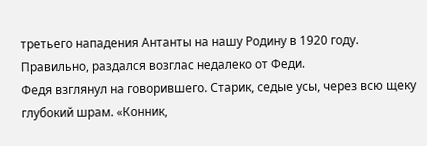третьего нападения Антанты на нашу Родину в 1920 году.
Правильно, раздался возглас недалеко от Феди.
Федя взглянул на говорившего. Старик, седые усы, через всю щеку глубокий шрам. «Конник,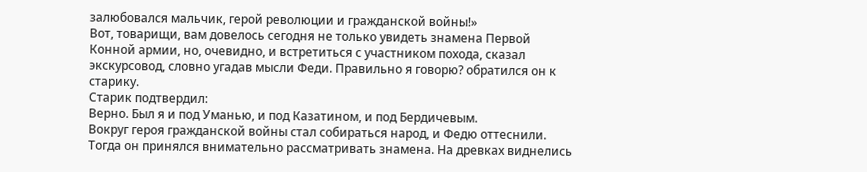залюбовался мальчик, герой революции и гражданской войны!»
Вот, товарищи, вам довелось сегодня не только увидеть знамена Первой Конной армии, но, очевидно, и встретиться с участником похода, сказал экскурсовод, словно угадав мысли Феди. Правильно я говорю? обратился он к старику.
Старик подтвердил:
Верно. Был я и под Уманью, и под Казатином, и под Бердичевым.
Вокруг героя гражданской войны стал собираться народ, и Федю оттеснили. Тогда он принялся внимательно рассматривать знамена. На древках виднелись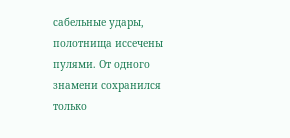сабельные удары, полотнища иссечены пулями. От одного знамени сохранился только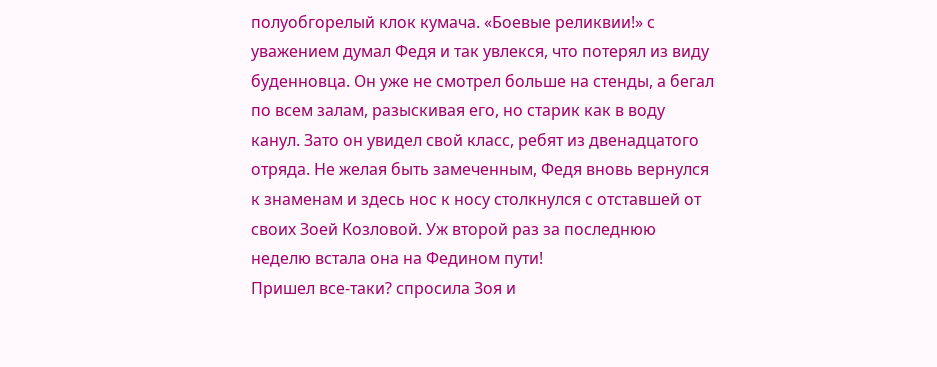полуобгорелый клок кумача. «Боевые реликвии!» с уважением думал Федя и так увлекся, что потерял из виду буденновца. Он уже не смотрел больше на стенды, а бегал по всем залам, разыскивая его, но старик как в воду канул. Зато он увидел свой класс, ребят из двенадцатого отряда. Не желая быть замеченным, Федя вновь вернулся к знаменам и здесь нос к носу столкнулся с отставшей от своих Зоей Козловой. Уж второй раз за последнюю неделю встала она на Федином пути!
Пришел все-таки? спросила Зоя и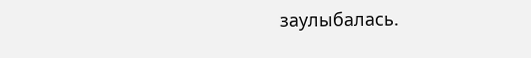заулыбалась.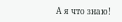А я что знаю!